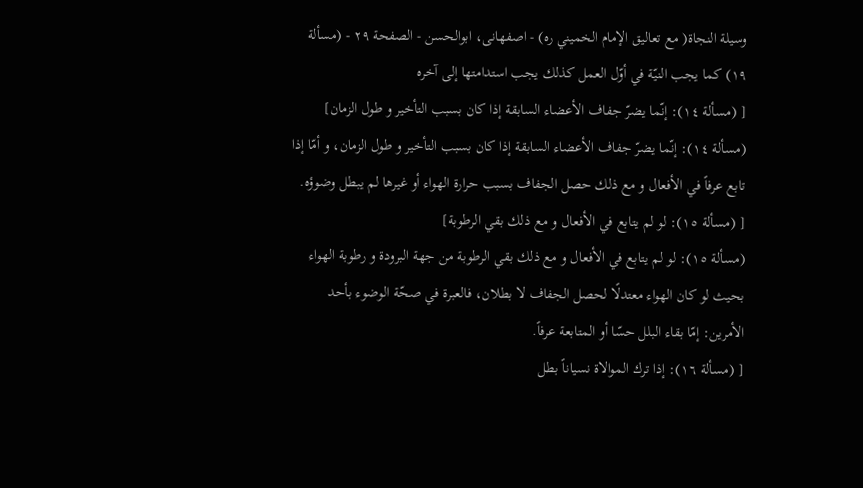وسيلة النجاة( مع تعاليق الإمام الخميني ره) - اصفهانى، ابوالحسن - الصفحة ٢٩ - (مسألة ١٩) كما يجب النيّة في أوّل العمل كذلك يجب استدامتها إلى آخره
[ (مسألة ١٤): إنّما يضرّ جفاف الأعضاء السابقة إذا كان بسبب التأخير و طول الزمان]
(مسألة ١٤): إنّما يضرّ جفاف الأعضاء السابقة إذا كان بسبب التأخير و طول الزمان، و أمّا إذا تابع عرفاً في الأفعال و مع ذلك حصل الجفاف بسبب حرارة الهواء أو غيرها لم يبطل وضوؤه.
[ (مسألة ١٥): لو لم يتابع في الأفعال و مع ذلك بقي الرطوبة]
(مسألة ١٥): لو لم يتابع في الأفعال و مع ذلك بقي الرطوبة من جهة البرودة و رطوبة الهواء بحيث لو كان الهواء معتدلًا لحصل الجفاف لا بطلان، فالعبرة في صحّة الوضوء بأحد الأمرين: إمّا بقاء البلل حسّا أو المتابعة عرفاً.
[ (مسألة ١٦): إذا ترك الموالاة نسياناً بطل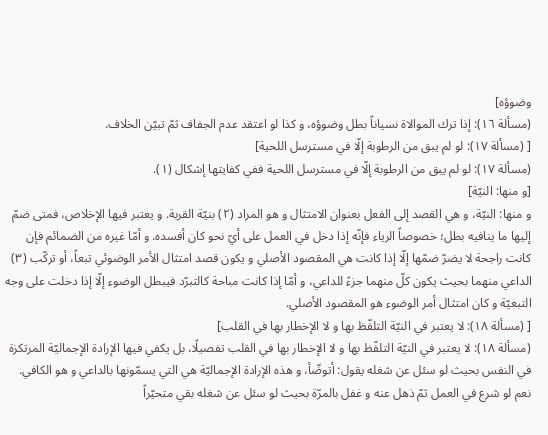وضوؤه]
(مسألة ١٦): إذا ترك الموالاة نسياناً بطل وضوؤه، و كذا لو اعتقد عدم الجفاف ثمّ تبيّن الخلاف.
[ (مسألة ١٧): لو لم يبق من الرطوبة إلّا في مسترسل اللحية]
(مسألة ١٧): لو لم يبق من الرطوبة إلّا في مسترسل اللحية ففي كفايتها إشكال (١).
[و منها: النيّة]
و منها: النيّة، و هي القصد إلى الفعل بعنوان الامتثال و هو المراد (٢) بنيّة القربة. و يعتبر فيها الإخلاص، فمتى ضمّ إليها ما ينافيه بطل؛ خصوصاً الرياء فإنّه إذا دخل في العمل على أيّ نحو كان أفسده. و أمّا غيره من الضمائم فإن كانت راجحة لا يضرّ ضمّها إلّا إذا كانت هي المقصود الأصلي و يكون قصد امتثال الأمر الوضوئي تبعاً، أو تركّب (٣) الداعي منهما بحيث يكون كلّ منهما جزءً للداعي، و أمّا إذا كانت مباحة كالتبرّد فيبطل الوضوء إلّا إذا دخلت على وجه التبعيّة و كان امتثال أمر الوضوء هو المقصود الأصلي.
[ (مسألة ١٨): لا يعتبر في النيّة التلفّظ بها و لا الإخطار بها في القلب]
(مسألة ١٨): لا يعتبر في النيّة التلفّظ بها و لا الإخطار بها في القلب تفصيلًا، بل يكفي فيها الإرادة الإجماليّة المرتكزة في النفس بحيث لو سئل عن شغله يقول: أتوضّأ، و هذه الإرادة الإجماليّة هي التي يسمّونها بالداعي و هو الكافي. نعم لو شرع في العمل ثمّ ذهل عنه و غفل بالمرّة بحيث لو سئل عن شغله بقي متحيّراً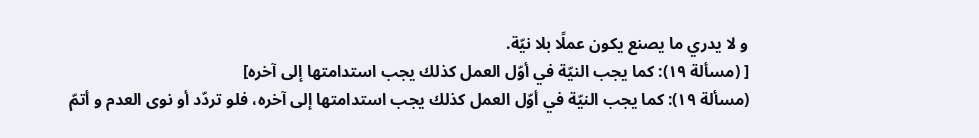و لا يدري ما يصنع يكون عملًا بلا نيّة.
[ (مسألة ١٩): كما يجب النيّة في أوّل العمل كذلك يجب استدامتها إلى آخره]
(مسألة ١٩): كما يجب النيّة في أوّل العمل كذلك يجب استدامتها إلى آخره، فلو تردّد أو نوى العدم و أتمّ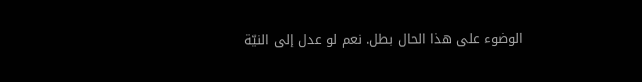الوضوء على هذا الحال بطل. نعم لو عدل إلى النيّة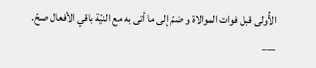الأُولى قبل فوات الموالاة و ضمّ إلى ما أتى به مع النيّة باقي الأفعال صحّ.
___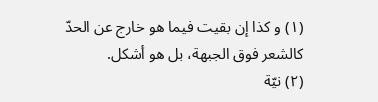(١) و كذا إن بقيت فيما هو خارج عن الحدّ كالشعر فوق الجبهة، بل هو أشكل.
(٢) نيّة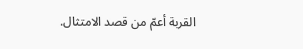القربة أعمّ من قصد الامتثال.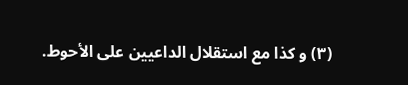(٣) و كذا مع استقلال الداعيين على الأحوط.